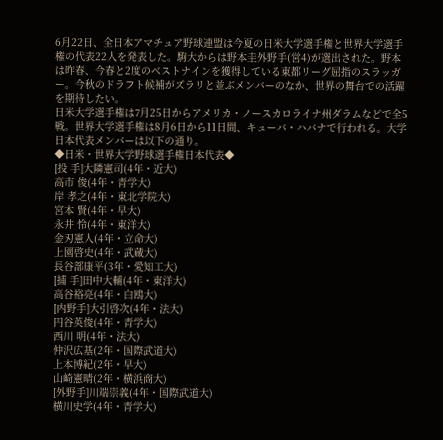6月22日、全日本アマチュア野球連盟は今夏の日米大学選手権と世界大学選手権の代表22人を発表した。駒大からは野本圭外野手(営4)が選出された。野本は昨春、今春と2度のベストナインを獲得している東都リーグ屈指のスラッガー。今秋のドラフト候補がズラリと並ぶメンバーのなか、世界の舞台での活躍を期待したい。
日米大学選手権は7月25日からアメリカ・ノースカロライナ州ダラムなどで全5戦。世界大学選手権は8月6日から11日間、キューバ・ハバナで行われる。大学日本代表メンバーは以下の通り。
◆日米・世界大学野球選手権日本代表◆
[投 手]大隣憲司(4年・近大)
高市 俊(4年・青学大)
岸 孝之(4年・東北学院大)
宮本 賢(4年・早大)
永井 怜(4年・東洋大)
金刃憲人(4年・立命大)
上園啓史(4年・武蔵大)
長谷部康平(3年・愛知工大)
[捕 手]田中大輔(4年・東洋大)
高谷裕亮(4年・白鴎大)
[内野手]大引啓次(4年・法大)
円谷英俊(4年・青学大)
西川 明(4年・法大)
仲沢広基(2年・国際武道大)
上本博紀(2年・早大)
山崎憲晴(2年・横浜商大)
[外野手]川端崇義(4年・国際武道大)
横川史学(4年・青学大)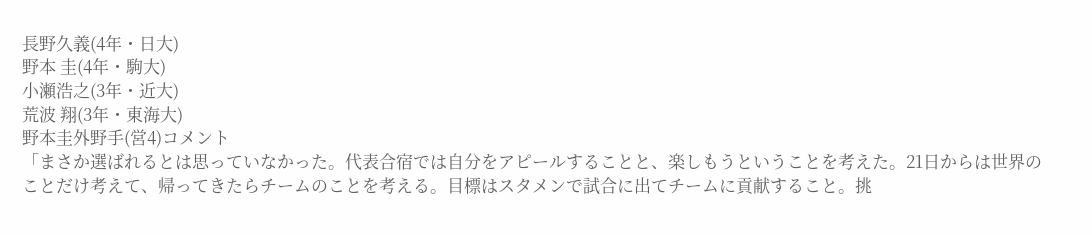長野久義(4年・日大)
野本 圭(4年・駒大)
小瀬浩之(3年・近大)
荒波 翔(3年・東海大)
野本圭外野手(営4)コメント
「まさか選ばれるとは思っていなかった。代表合宿では自分をアピールすることと、楽しもうということを考えた。21日からは世界のことだけ考えて、帰ってきたらチームのことを考える。目標はスタメンで試合に出てチームに貢献すること。挑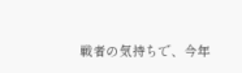戦者の気持ちで、今年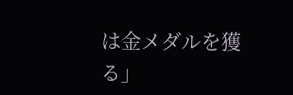は金メダルを獲る」